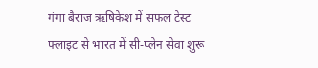गंगा बैराज ऋषिकेश में सफल टेस्ट फ्लाइट से भारत में सी-प्लेन सेवा शुरू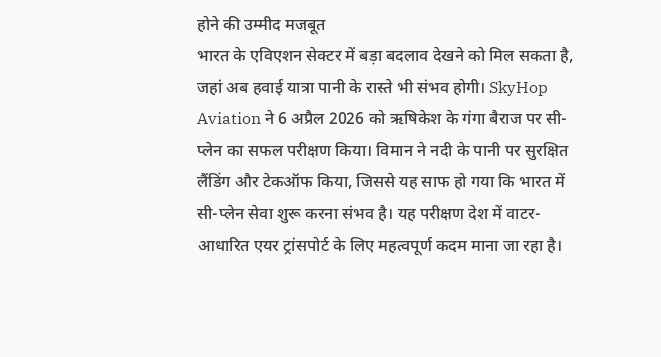होने की उम्मीद मजबूत
भारत के एविएशन सेक्टर में बड़ा बदलाव देखने को मिल सकता है, जहां अब हवाई यात्रा पानी के रास्ते भी संभव होगी। SkyHop Aviation ने 6 अप्रैल 2026 को ऋषिकेश के गंगा बैराज पर सी-प्लेन का सफल परीक्षण किया। विमान ने नदी के पानी पर सुरक्षित लैंडिंग और टेकऑफ किया, जिससे यह साफ हो गया कि भारत में सी-प्लेन सेवा शुरू करना संभव है। यह परीक्षण देश में वाटर-आधारित एयर ट्रांसपोर्ट के लिए महत्वपूर्ण कदम माना जा रहा है।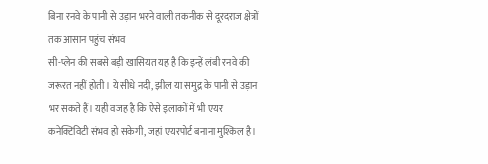बिना रनवे के पानी से उड़ान भरने वाली तकनीक से दूरदराज क्षेत्रों तक आसान पहुंच संभव
सी-प्लेन की सबसे बड़ी खासियत यह है कि इन्हें लंबी रनवे की जरूरत नहीं होती। ये सीधे नदी, झील या समुद्र के पानी से उड़ान भर सकते हैं। यही वजह है कि ऐसे इलाकों में भी एयर कनेक्टिविटी संभव हो सकेगी, जहां एयरपोर्ट बनाना मुश्किल है।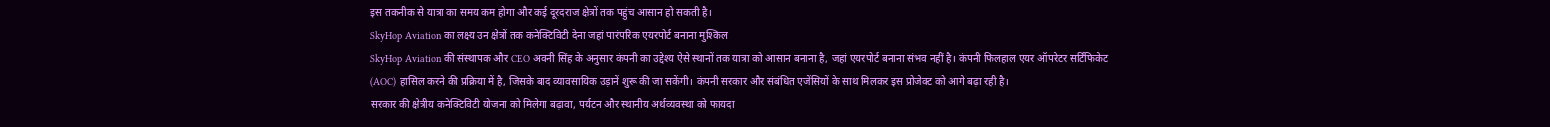इस तकनीक से यात्रा का समय कम होगा और कई दूरदराज क्षेत्रों तक पहुंच आसान हो सकती है।
SkyHop Aviation का लक्ष्य उन क्षेत्रों तक कनेक्टिविटी देना जहां पारंपरिक एयरपोर्ट बनाना मुश्किल
SkyHop Aviation की संस्थापक और CEO अवनी सिंह के अनुसार कंपनी का उद्देश्य ऐसे स्थानों तक यात्रा को आसान बनाना है, जहां एयरपोर्ट बनाना संभव नहीं है। कंपनी फिलहाल एयर ऑपरेटर सर्टिफिकेट (AOC) हासिल करने की प्रक्रिया में है, जिसके बाद व्यावसायिक उड़ानें शुरू की जा सकेंगी। कंपनी सरकार और संबंधित एजेंसियों के साथ मिलकर इस प्रोजेक्ट को आगे बढ़ा रही है।
सरकार की क्षेत्रीय कनेक्टिविटी योजना को मिलेगा बढ़ावा, पर्यटन और स्थानीय अर्थव्यवस्था को फायदा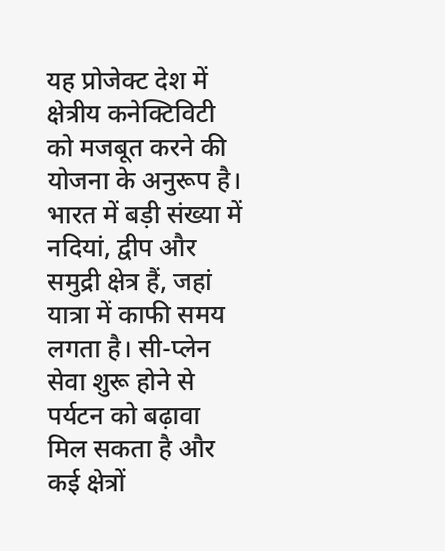यह प्रोजेक्ट देश में क्षेत्रीय कनेक्टिविटी को मजबूत करने की योजना के अनुरूप है। भारत में बड़ी संख्या में नदियां, द्वीप और समुद्री क्षेत्र हैं, जहां यात्रा में काफी समय लगता है। सी-प्लेन सेवा शुरू होने से पर्यटन को बढ़ावा मिल सकता है और कई क्षेत्रों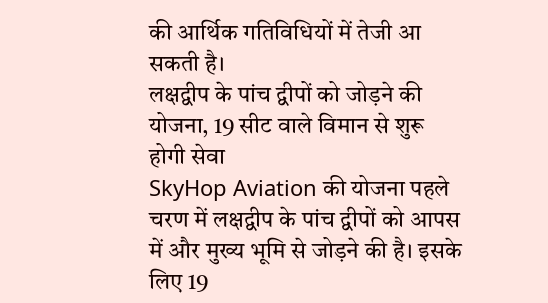की आर्थिक गतिविधियों में तेजी आ सकती है।
लक्षद्वीप के पांच द्वीपों को जोड़ने की योजना, 19 सीट वाले विमान से शुरू होगी सेवा
SkyHop Aviation की योजना पहले चरण में लक्षद्वीप के पांच द्वीपों को आपस में और मुख्य भूमि से जोड़ने की है। इसके लिए 19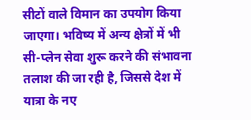सीटों वाले विमान का उपयोग किया जाएगा। भविष्य में अन्य क्षेत्रों में भी सी-प्लेन सेवा शुरू करने की संभावना तलाश की जा रही है, जिससे देश में यात्रा के नए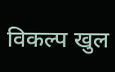विकल्प खुल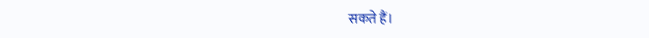सकते हैं।